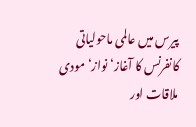پیرس میں عالمی ماحولیاتی کانفرنس کا آغاز‘ نواز‘ مودی ملاقات اور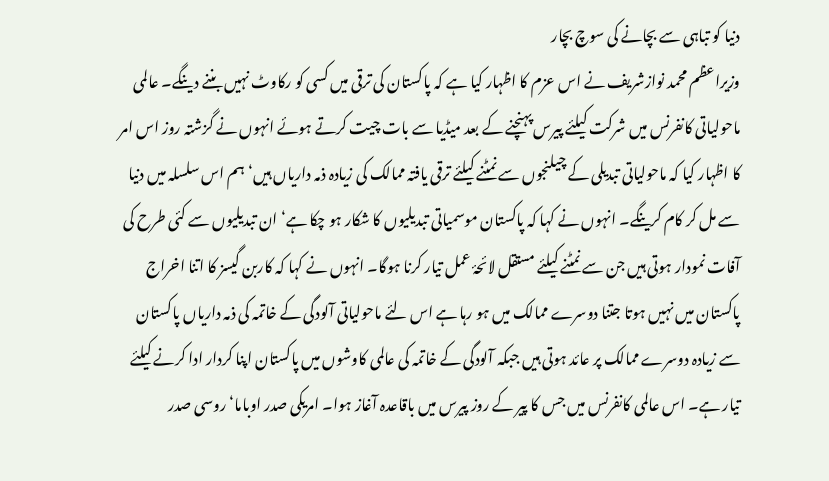دنیا کو تباہی سے بچانے کی سوچ بچار
وزیراعظم محمد نوازشریف نے اس عزم کا اظہار کیا ہے کہ پاکستان کی ترقی میں کسی کو رکاوٹ نہیں بننے دینگے۔ عالمی ماحولیاتی کانفرنس میں شرکت کیلئے پیرس پہنچنے کے بعد میڈیا سے بات چیت کرتے ہوئے انہوں نے گزشتہ روز اس امر کا اظہار کیا کہ ماحولیاتی تبدیلی کے چیلنجوں سے نمٹنے کیلئے ترقی یافتہ ممالک کی زیادہ ذمہ داریاں ہیں‘ ہم اس سلسلہ میں دنیا سے مل کر کام کرینگے۔ انہوں نے کہا کہ پاکستان موسمیاتی تبدیلیوں کا شکار ہو چکا ہے‘ ان تبدیلیوں سے کئی طرح کی آفات نمودار ہوتی ہیں جن سے نمٹنے کیلئے مستقل لائحۂ عمل تیار کرنا ہوگا۔ انہوں نے کہا کہ کاربن گیسز کا اتنا اخراج پاکستان میں نہیں ہوتا جتنا دوسرے ممالک میں ہو رہا ہے اس لئے ماحولیاتی آلودگی کے خاتمہ کی ذمہ داریاں پاکستان سے زیادہ دوسرے ممالک پر عائد ہوتی ہیں جبکہ آلودگی کے خاتمہ کی عالمی کاوشوں میں پاکستان اپنا کردار ادا کرنے کیلئے تیار ہے۔ اس عالمی کانفرنس میں جس کا پیر کے روز پیرس میں باقاعدہ آغاز ہوا۔ امریکی صدر اوباما‘ روسی صدر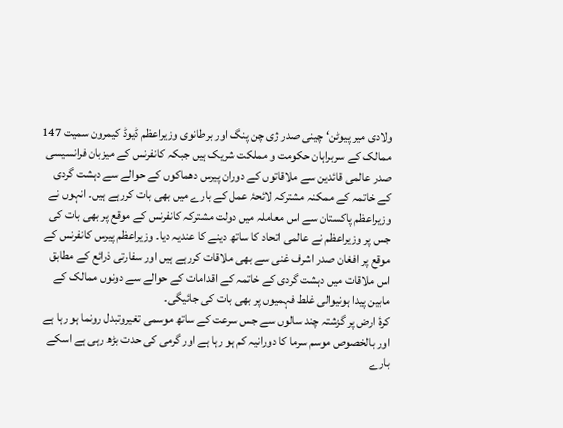ولادی میر پیوٹن‘ چینی صدر ژی چن پنگ اور برطانوی وزیراعظم ڈیوڈ کیمرون سمیت 147 ممالک کے سربراہان حکومت و مملکت شریک ہیں جبکہ کانفرنس کے میزبان فرانسیسی صدر عالمی قائدین سے ملاقاتوں کے دوران پیرس دھماکوں کے حوالے سے دہشت گردی کے خاتمہ کے ممکنہ مشترکہ لائحۂ عمل کے بارے میں بھی بات کررہے ہیں۔ انہوں نے وزیراعظم پاکستان سے اس معاملہ میں دولت مشترکہ کانفرنس کے موقع پر بھی بات کی جس پر وزیراعظم نے عالمی اتحاد کا ساتھ دینے کا عندیہ دیا۔ وزیراعظم پیرس کانفرنس کے موقع پر افغان صدر اشرف غنی سے بھی ملاقات کررہے ہیں اور سفارتی ذرائع کے مطابق اس ملاقات میں دہشت گردی کے خاتمہ کے اقدامات کے حوالے سے دونوں ممالک کے مابین پیدا ہونیوالی غلط فہمیوں پر بھی بات کی جائیگی۔
کرۂ ارض پر گزشتہ چند سالوں سے جس سرعت کے ساتھ موسمی تغیروتبدل رونما ہو رہا ہے اور بالخصوص موسم سرما کا دورانیہ کم ہو رہا ہے اور گرمی کی حدت بڑھ رہی ہے اسکے بارے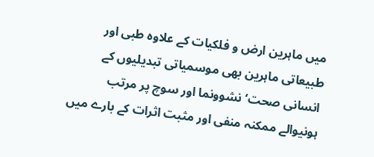میں ماہرین ارض و فلکیات کے علاوہ طبی اور طبیعاتی ماہرین بھی موسمیاتی تبدیلیوں کے انسانی صحت‘ نشوونما اور سوچ پر مرتب ہونیوالے ممکنہ منفی اور مثبت اثرات کے بارے میں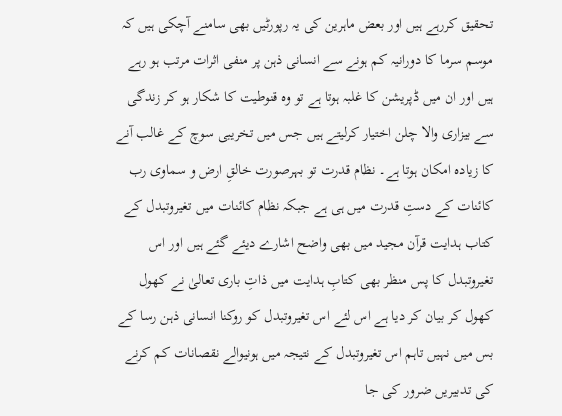تحقیق کررہے ہیں اور بعض ماہرین کی یہ رپورٹیں بھی سامنے آچکی ہیں کہ موسم سرما کا دورانیہ کم ہونے سے انسانی ذہن پر منفی اثرات مرتب ہو رہے ہیں اور ان میں ڈپریشن کا غلبہ ہوتا ہے تو وہ قنوطیت کا شکار ہو کر زندگی سے بیزاری والا چلن اختیار کرلیتے ہیں جس میں تخریبی سوچ کے غالب آنے کا زیادہ امکان ہوتا ہے۔ نظام قدرت تو بہرصورت خالقِ ارض و سماوی رب کائنات کے دستِ قدرت میں ہی ہے جبکہ نظام کائنات میں تغیروتبدل کے کتاب ہدایت قرآن مجید میں بھی واضح اشارے دیئے گئے ہیں اور اس تغیروتبدل کا پس منظر بھی کتابِ ہدایت میں ذاتِ باری تعالیٰ نے کھول کھول کر بیان کر دیا ہے اس لئے اس تغیروتبدل کو روکنا انسانی ذہن رسا کے بس میں نہیں تاہم اس تغیروتبدل کے نتیجہ میں ہونیوالے نقصانات کم کرنے کی تدبیریں ضرور کی جا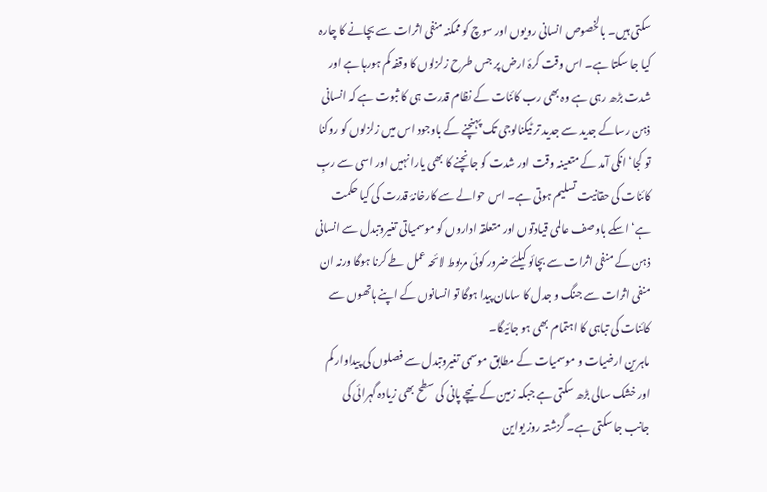سکتی ہیں۔ بالخصوص انسانی رویوں اور سوچ کو ممکنہ منفی اثرات سے بچانے کا چارہ کیا جا سکتا ہے۔ اس وقت کرۂ ارض پر جس طرح زلزلوں کا وقفہ کم ہورہا ہے اور شدت بڑھ رہی ہے وہ بھی رب کائنات کے نظام قدرت ہی کا ثبوت ہے کہ انسانی ذہن رساکے جدید سے جدید تر ٹیکنالوجی تک پہنچنے کے باوجود اس میں زلزلوں کو روکنا تو کجا‘ انکی آمد کے متعینہ وقت اور شدت کو جانچنے کا بھی یارا نہیں اور اسی سے ربِ کائنات کی حقانیت تسلیم ہوتی ہے۔ اس حوالے سے کارخانۂ قدرت کی کیا حکمت ہے‘ اسکے باوصف عالمی قیادتوں اور متعلقہ اداروں کو موسمیاتی تغیروتبدل سے انسانی ذہن کے منفی اثرات سے بچائو کیلئے ضرور کوئی مربوط لائحہ عمل طے کرنا ہوگا ورنہ ان منفی اثرات سے جنگ و جدل کا سامان پیدا ہوگا تو انسانوں کے اپنے ہاتھوں سے کائنات کی تباہی کا اہتمام بھی ہو جائیگا۔
ماہرین ارضیات و موسمیات کے مطابق موسمی تغیروتبدل سے فصلوں کی پیداوار کم اور خشک سالی بڑھ سکتی ہے جبکہ زمین کے نیچے پانی کی سطح بھی زیادہ گہرائی کی جانب جا سکتی ہے۔ گزشتہ روز یواین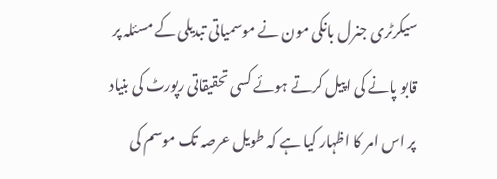سیکرٹری جنرل بانکی مون نے موسمیاتی تبدیلی کے مسئلہ پر قابو پانے کی اپیل کرتے ہوئے کسی تحقیقاتی رپورٹ کی بنیاد پر اس امر کا اظہار کیا ہے کہ طویل عرصہ تک موسم کی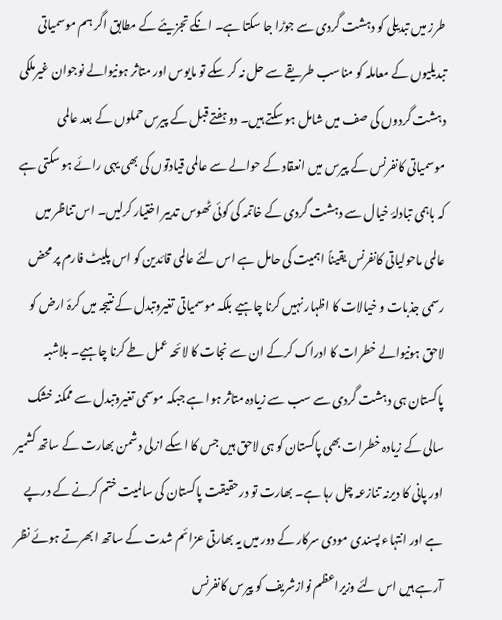طرز میں تبدیلی کو دہشت گردی سے جوڑا جا سکتا ہے۔ انکے تجزیئے کے مطابق اگر ہم موسمیاتی تبدیلیوں کے معاملہ کو مناسب طریقے سے حل نہ کر سکے تو مایوس اور متاثر ہونیوالے نوجوان غیرملکی دہشت گردوں کی صف میں شامل ہو سکتے ہیں۔ دو ہفتے قبل کے پیرس حملوں کے بعد عالمی موسمیاتی کانفرنس کے پیرس میں انعقاد کے حوالے سے عالمی قیادتوں کی بھی یہی رائے ہو سکتی ہے کہ باہمی تبادلۂ خیال سے دہشت گردی کے خاتمہ کی کوئی ٹھوس تدبیر اختیار کرلیں۔ اس تناظر میں عالمی ماحولیاتی کانفرنس یقیناً اہمیت کی حامل ہے اس لئے عالمی قائدین کو اس پلیٹ فارم پر محض رسمی جذبات و خیالات کا اظہار نہیں کرنا چاہیے بلکہ موسمیاتی تغیروتبدل کے نتیجہ میں کرۂ ارض کو لاحق ہونیوالے خطرات کا ادراک کرکے ان سے نجات کا لائحہ عمل طے کرنا چاہیے۔ بلاشبہ پاکستان ہی دہشت گردی سے سب سے زیادہ متاثر ہوا ہے جبکہ موسمی تغیروتبدل سے ممکنہ خشک سالی کے زیادہ خطرات بھی پاکستان کو ہی لاحق ہیں جس کا اسکے ازلی دشمن بھارت کے ساتھ کشمیر اور پانی کا دیرنہ تنازعہ چل رہا ہے۔ بھارت تو درحقیقت پاکستان کی سالمیت ختم کرنے کے درپے ہے اور انتہاء پسندی مودی سرکار کے دور میں یہ بھارتی عزائم شدت کے ساتھ ابھرتے ہوئے نظر آرہے ہیں اس لئے وزیراعظم نوازشریف کو پیرس کانفرنس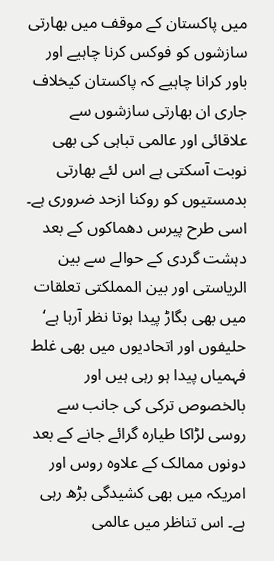میں پاکستان کے موقف میں بھارتی سازشوں کو فوکس کرنا چاہیے اور باور کرانا چاہیے کہ پاکستان کیخلاف جاری ان بھارتی سازشوں سے علاقائی اور عالمی تباہی کی بھی نوبت آسکتی ہے اس لئے بھارتی بدمستیوں کو روکنا ازحد ضروری ہے۔ اسی طرح پیرس دھماکوں کے بعد دہشت گردی کے حوالے سے بین الریاستی اور بین المملکتی تعلقات میں بھی بگاڑ پیدا ہوتا نظر آرہا ہے‘ حلیفوں اور اتحادیوں میں بھی غلط فہمیاں پیدا ہو رہی ہیں اور بالخصوص ترکی کی جانب سے روسی لڑاکا طیارہ گرائے جانے کے بعد دونوں ممالک کے علاوہ روس اور امریکہ میں بھی کشیدگی بڑھ رہی ہے۔ اس تناظر میں عالمی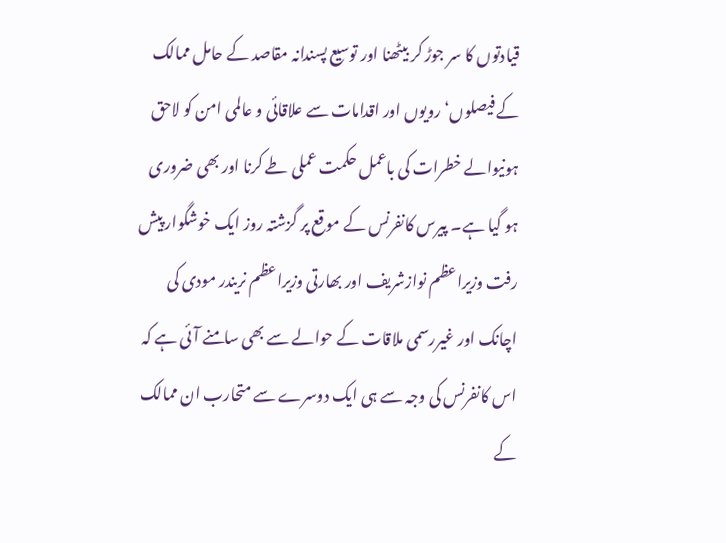قیادتوں کا سر جوڑ کر بیٹھنا اور توسیع پسندانہ مقاصد کے حامل ممالک کے فیصلوں‘ رویوں اور اقدامات سے علاقائی و عالمی امن کو لاحق ہونیوالے خطرات کی باعمل حکمت عملی طے کرنا اور بھی ضروری ہو گیا ہے۔ پیرس کانفرنس کے موقع پر گزشتہ روز ایک خوشگوار پیش رفت وزیراعظم نوازشریف اور بھارتی وزیراعظم نریندر مودی کی اچانک اور غیررسمی ملاقات کے حوالے سے بھی سامنے آئی ہے کہ اس کانفرنس کی وجہ سے ہی ایک دوسرے سے متحارب ان ممالک کے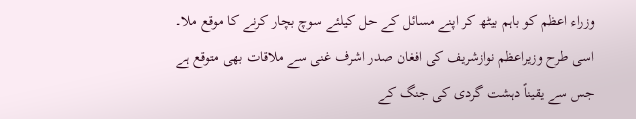وزراء اعظم کو باہم بیٹھ کر اپنے مسائل کے حل کیلئے سوچ بچار کرنے کا موقع ملا۔ اسی طرح وزیراعظم نوازشریف کی افغان صدر اشرف غنی سے ملاقات بھی متوقع ہے جس سے یقیناً دہشت گردی کی جنگ کے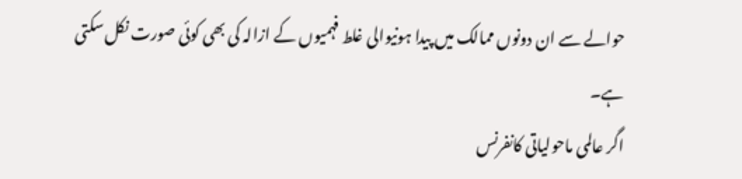حوالے سے ان دونوں ممالک میں پیدا ہونیوالی غلط فہمیوں کے ازالہ کی بھی کوئی صورت نکل سکتی ہے۔
اگر عالمی ماحولیاتی کانفرنس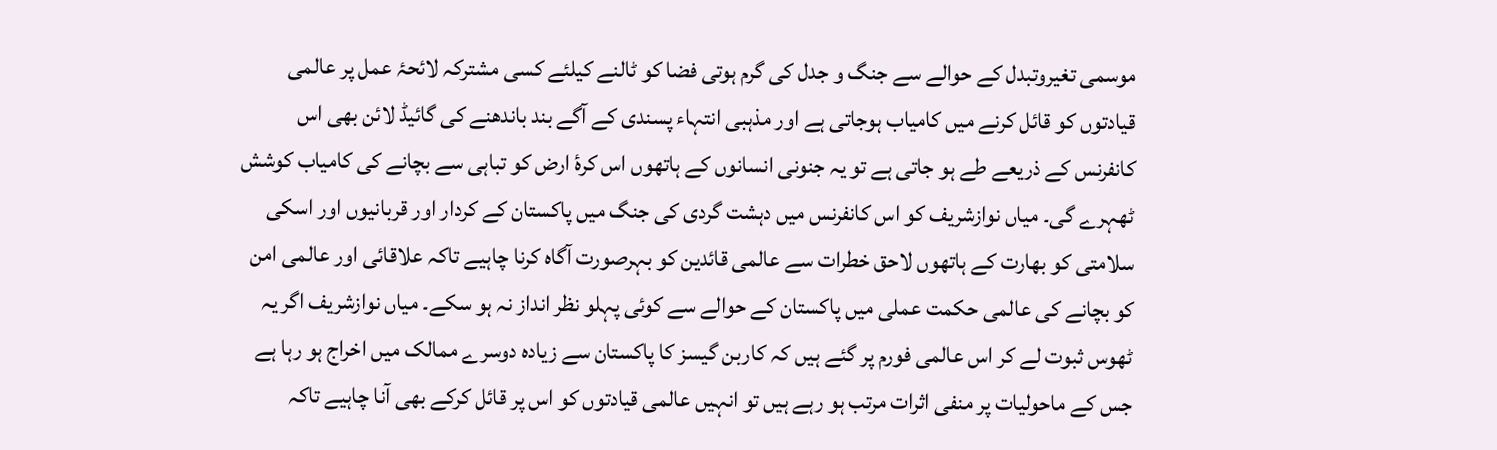موسمی تغیروتبدل کے حوالے سے جنگ و جدل کی گرم ہوتی فضا کو ٹالنے کیلئے کسی مشترکہ لائحۂ عمل پر عالمی قیادتوں کو قائل کرنے میں کامیاب ہوجاتی ہے اور مذہبی انتہاء پسندی کے آگے بند باندھنے کی گائیڈ لائن بھی اس کانفرنس کے ذریعے طے ہو جاتی ہے تو یہ جنونی انسانوں کے ہاتھوں اس کرۂ ارض کو تباہی سے بچانے کی کامیاب کوشش ٹھہرے گی۔ میاں نوازشریف کو اس کانفرنس میں دہشت گردی کی جنگ میں پاکستان کے کردار اور قربانیوں اور اسکی سلامتی کو بھارت کے ہاتھوں لاحق خطرات سے عالمی قائدین کو بہرصورت آگاہ کرنا چاہیے تاکہ علاقائی اور عالمی امن کو بچانے کی عالمی حکمت عملی میں پاکستان کے حوالے سے کوئی پہلو نظر انداز نہ ہو سکے۔ میاں نوازشریف اگر یہ ٹھوس ثبوت لے کر اس عالمی فورم پر گئے ہیں کہ کاربن گیسز کا پاکستان سے زیادہ دوسرے ممالک میں اخراج ہو رہا ہے جس کے ماحولیات پر منفی اثرات مرتب ہو رہے ہیں تو انہیں عالمی قیادتوں کو اس پر قائل کرکے بھی آنا چاہیے تاکہ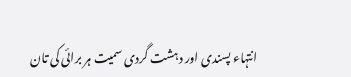انتہاء پسندی اور دہشت گردی سمیت ہر برائی کی تان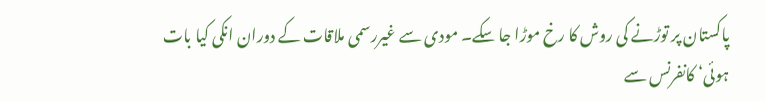پاکستان پر توڑنے کی روش کا رخ موڑا جا سکے۔ مودی سے غیررسمی ملاقات کے دوران انکی کیا بات ہوئی‘ کانفرنس سے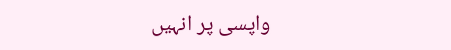واپسی پر انہیں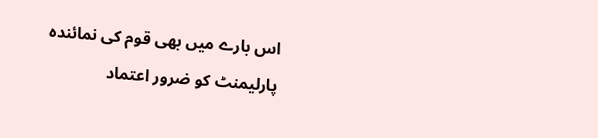اس بارے میں بھی قوم کی نمائندہ پارلیمنٹ کو ضرور اعتماد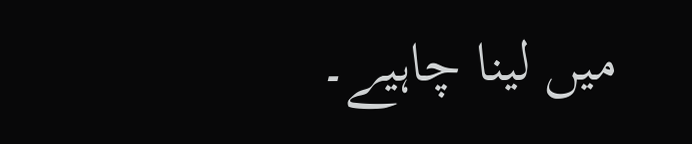میں لینا چاہیے۔